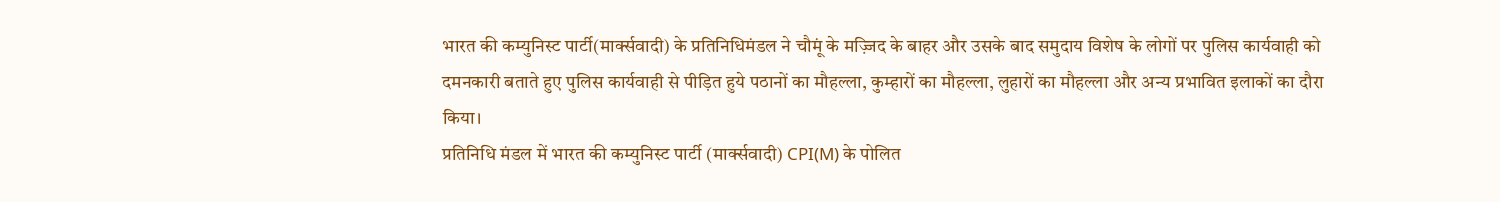भारत की कम्युनिस्ट पार्टी(मार्क्सवादी) के प्रतिनिधिमंडल ने चौमूं के मज़्जिद के बाहर और उसके बाद समुदाय विशेष के लोगों पर पुलिस कार्यवाही को दमनकारी बताते हुए पुलिस कार्यवाही से पीड़ित हुये पठानों का मौहल्ला, कुम्हारों का मौहल्ला, लुहारों का मौहल्ला और अन्य प्रभावित इलाकों का दौरा किया।
प्रतिनिधि मंडल में भारत की कम्युनिस्ट पार्टी (मार्क्सवादी) CPI(M) के पोलित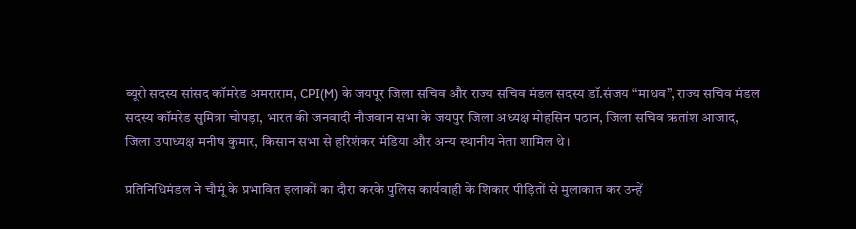ब्यूरो सदस्य सांसद कॉमरेड अमराराम, CPI(M) के जयपूर जिला सचिव और राज्य सचिव मंडल सदस्य डॉ.संजय “माधव”, राज्य सचिव मंडल सदस्य कॉमरेड सुमित्रा चोपड़ा, भारत की जनवादी नौजवान सभा के जयपुर जिला अध्यक्ष मोहसिन पठान, जिला सचिव ऋतांश आजाद, जिला उपाध्यक्ष मनीष कुमार, किसान सभा से हरिशंकर मंडिया और अन्य स्थानीय नेता शामिल थे।

प्रतिनिधिमंडल ने चौमूं के प्रभावित इलाकों का दौरा करके पुलिस कार्यवाही के शिकार पीड़ितों से मुलाकात कर उन्हें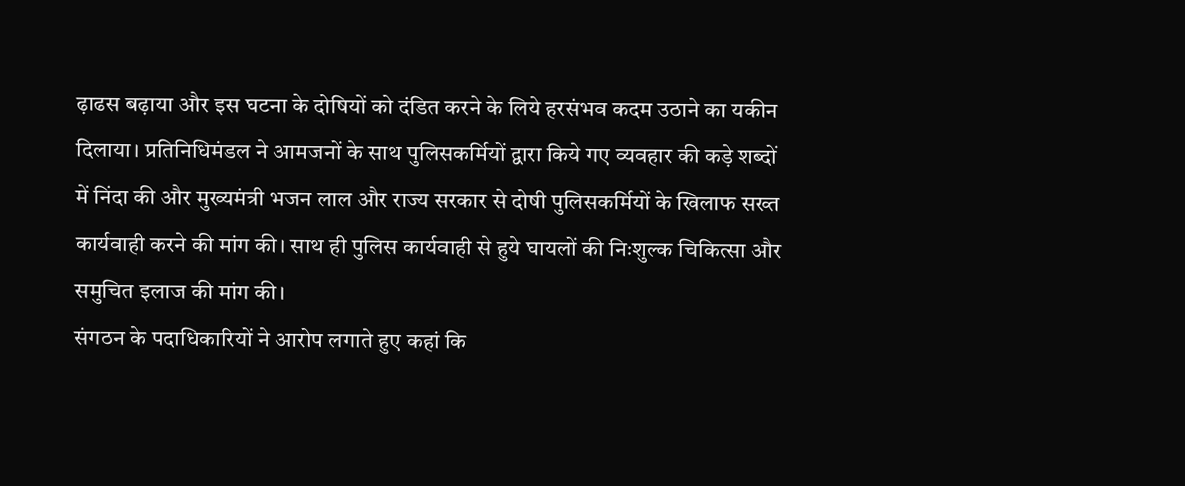ढ़ाढस बढ़ाया और इस घटना के दोषियों को दंडित करने के लिये हरसंभव कदम उठाने का यकीन दिलाया। प्रतिनिधिमंडल ने आमजनों के साथ पुलिसकर्मियों द्वारा किये गए व्यवहार की कड़े शब्दों में निंदा की और मुख्यमंत्री भजन लाल और राज्य सरकार से दोषी पुलिसकर्मियों के खिलाफ सख्त कार्यवाही करने की मांग की। साथ ही पुलिस कार्यवाही से हुये घायलों की निःशुल्क चिकित्सा और समुचित इलाज की मांग की।
संगठन के पदाधिकारियों ने आरोप लगाते हुए कहां कि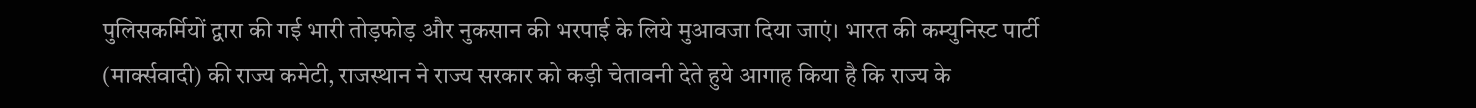पुलिसकर्मियों द्वारा की गई भारी तोड़फोड़ और नुकसान की भरपाई के लिये मुआवजा दिया जाएं। भारत की कम्युनिस्ट पार्टी (मार्क्सवादी) की राज्य कमेटी, राजस्थान ने राज्य सरकार को कड़ी चेतावनी देते हुये आगाह किया है कि राज्य के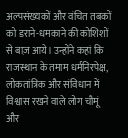अल्पसंख्यकों और वंचित तबकों को डराने-धमकाने की कोशिशों से बाज़ आये। उन्होंने कहां कि राजस्थान के तमाम धर्मनिरपेक्ष, लोकतांत्रिक और संविधान में विश्वास रखने वाले लोग चौमूं और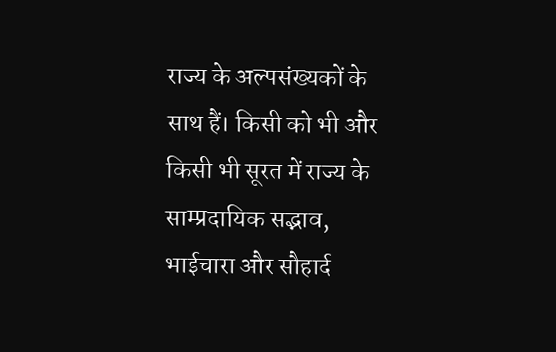राज्य के अल्पसंख्यकों के साथ हैं। किसी को भी और किसी भी सूरत में राज्य के साम्प्रदायिक सद्भाव, भाईचारा और सौहार्द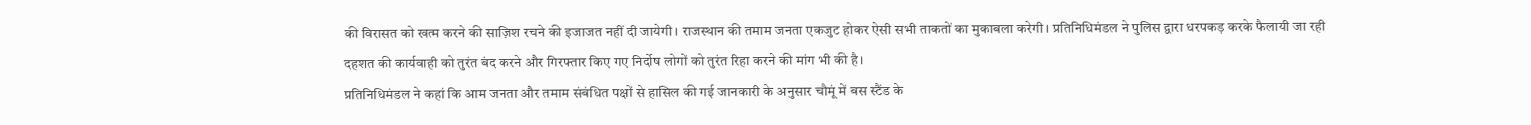की विरासत को खत्म करने की साज़िश रचने की इजाजत नहीं दी जायेगी। राजस्थान की तमाम जनता एकजुट होकर ऐसी सभी ताकतों का मुकाबला करेगी। प्रतिनिधिमंडल ने पुलिस द्वारा धरपकड़ करके फैलायी जा रही दहशत की कार्यवाही को तुरंत बंद करने और गिरफ्तार किए गए निर्दोष लोगों को तुरंत रिहा करने की मांग भी की है।
प्रतिनिधिमंडल ने कहां कि आम जनता और तमाम संबंधित पक्षों से हासिल की गई जानकारी के अनुसार चौमूं में बस स्टैंड के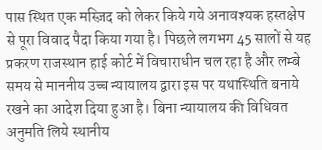पास स्थित एक मस्ज़िद को लेकर किये गये अनावश्यक हस्तक्षेप से पूरा विवाद पैदा किया गया है। पिछले लगभग 45 सालों से यह प्रकरण राजस्थान हाई कोर्ट में विचाराधीन चल रहा है और लम्बे समय से माननीय उच्च न्यायालय द्वारा इस पर यथास्थिति बनाये रखने का आदेश दिया हुआ है। बिना न्यायालय की विधिवत अनुमति लिये स्थानीय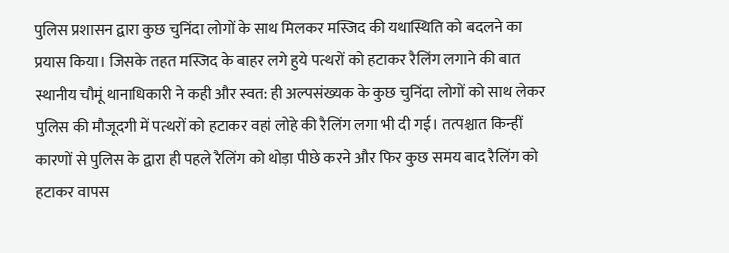पुलिस प्रशासन द्वारा कुछ चुनिंदा लोगों के साथ मिलकर मस्जिद की यथास्थिति को बदलने का प्रयास किया। जिसके तहत मस्जिद के बाहर लगे हुये पत्थरों को हटाकर रैलिंग लगाने की बात स्थानीय चौमूं थानाधिकारी ने कही और स्वत: ही अल्पसंख्यक के कुछ चुनिंदा लोगों को साथ लेकर पुलिस की मौजूदगी में पत्थरों को हटाकर वहां लोहे की रैलिंग लगा भी दी गई। तत्पश्चात किन्हीं कारणों से पुलिस के द्वारा ही पहले रैलिंग को थोड़ा पीछे करने और फिर कुछ समय बाद रैलिंग को हटाकर वापस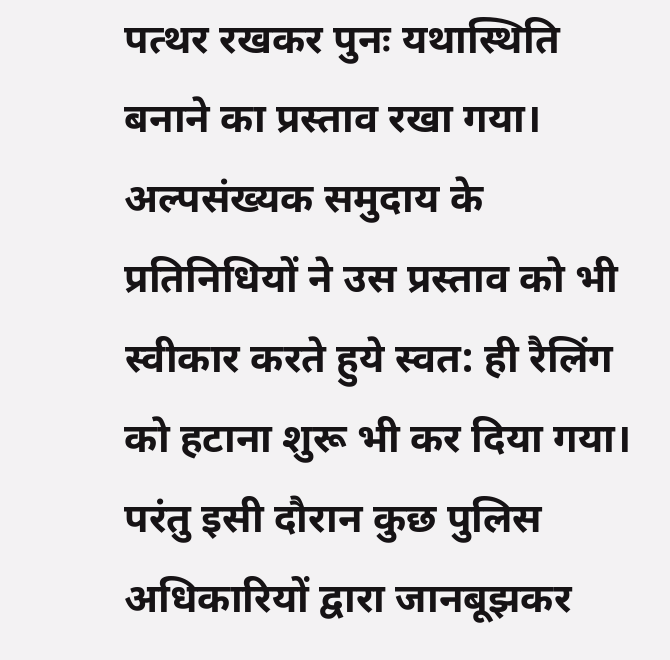पत्थर रखकर पुनः यथास्थिति बनाने का प्रस्ताव रखा गया। अल्पसंख्यक समुदाय के प्रतिनिधियों ने उस प्रस्ताव को भी स्वीकार करते हुये स्वत: ही रैलिंग को हटाना शुरू भी कर दिया गया। परंतु इसी दौरान कुछ पुलिस अधिकारियों द्वारा जानबूझकर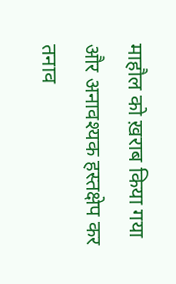माहौल को ख़राब किया गया और अनावश्यक हस्तक्षेप कर तनाव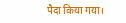पैदा किया गया।